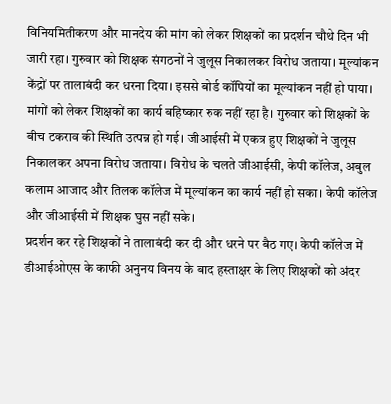विनियमितीकरण और मानदेय की मांग को लेकर शिक्षकों का प्रदर्शन चौथे दिन भी जारी रहा। गुरुवार को शिक्षक संगठनों ने जुलूस निकालकर विरोध जताया। मूल्यांकन केंद्रों पर तालाबंदी कर धरना दिया। इससे बोर्ड कॉपियों का मूल्यांकन नहीं हो पाया। मांगों को लेकर शिक्षकों का कार्य बहिष्कार रुक नहीं रहा है। गुरुवार को शिक्षकों के बीच टकराव की स्थिति उत्पन्न हो गई। जीआईसी में एकत्र हुए शिक्षकों ने जुलूस निकालकर अपना विरोध जताया। विरोध के चलते जीआईसी, केपी कॉलेज, अबुल कलाम आजाद और तिलक कॉलेज में मूल्यांकन का कार्य नहीं हो सका। केपी कॉलेज और जीआईसी में शिक्षक घुस नहीं सके।
प्रदर्शन कर रहे शिक्षकों ने तालाबंदी कर दी और धरने पर बैठ गए। केपी कॉलेज में डीआईओएस के काफी अनुनय विनय के बाद हस्ताक्षर के लिए शिक्षकों को अंदर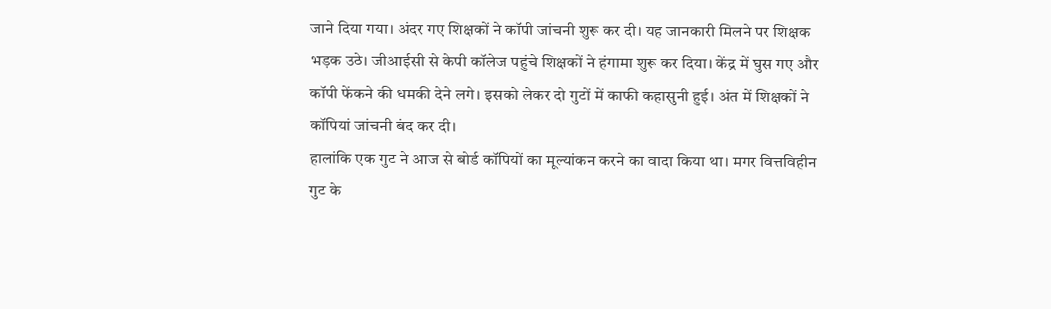जाने दिया गया। अंदर गए शिक्षकों ने कॉपी जांचनी शुरू कर दी। यह जानकारी मिलने पर शिक्षक भड़क उठे। जीआईसी से केपी कॉलेज पहुंचे शिक्षकों ने हंगामा शुरू कर दिया। केंद्र में घुस गए और कॉपी फेंकने की धमकी देने लगे। इसको लेकर दो गुटों में काफी कहासुनी हुई। अंत में शिक्षकों ने कॉपियां जांचनी बंद कर दी।
हालांकि एक गुट ने आज से बोर्ड कॉपियों का मूल्यांकन करने का वादा किया था। मगर वित्तविहीन गुट के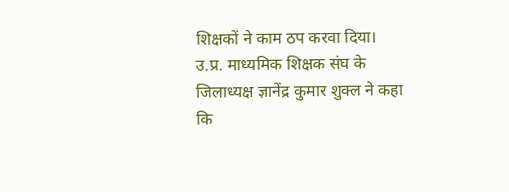शिक्षकों ने काम ठप करवा दिया। उ.प्र. माध्यमिक शिक्षक संघ के जिलाध्यक्ष ज्ञानेंद्र कुमार शुक्ल ने कहा कि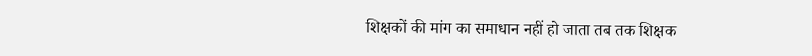शिक्षकों की मांग का समाधान नहीं हो जाता तब तक शिक्षक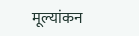मूल्यांकन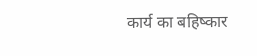कार्य का बहिष्कार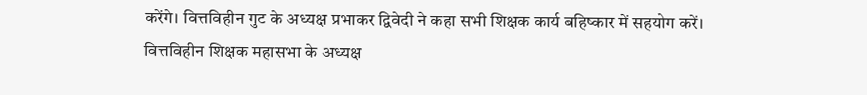करेंगे। वित्तविहीन गुट के अध्यक्ष प्रभाकर द्विवेदी ने कहा सभी शिक्षक कार्य बहिष्कार में सहयोग करें। वित्तविहीन शिक्षक महासभा के अध्यक्ष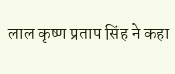लाल कृष्ण प्रताप सिंह ने कहा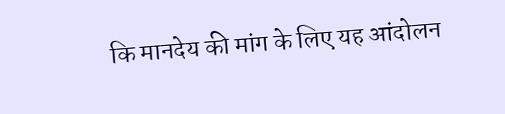कि मानदेय की मांग के लिए यह आंदोलन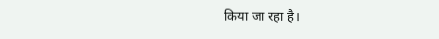किया जा रहा है।